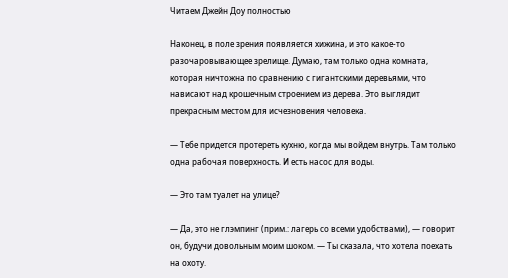Читаем Джейн Доу полностью

Наконец, в поле зрения появляется хижина, и это какое-то разочаровывающее зрелище. Думаю, там только одна комната, которая ничтожна по сравнению с гигантскими деревьями, что нависают над крошечным строением из дерева. Это выглядит прекрасным местом для исчезновения человека.

— Тебе придется протереть кухню, когда мы войдем внутрь. Там только одна рабочая поверхность. И есть насос для воды.

— Это там туалет на улице?

— Да, это не глэмпинг (прим.: лагерь со всеми удобствами), — говорит он, будучи довольным моим шоком. — Ты сказала, что хотела поехать на охоту.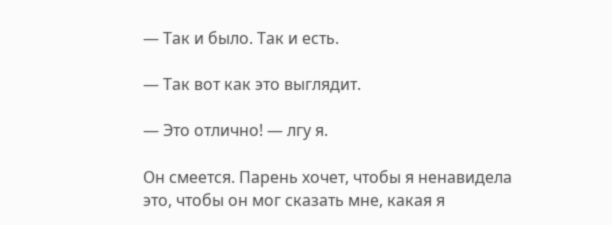— Так и было. Так и есть.

— Так вот как это выглядит.

— Это отлично! — лгу я.

Он смеется. Парень хочет, чтобы я ненавидела это, чтобы он мог сказать мне, какая я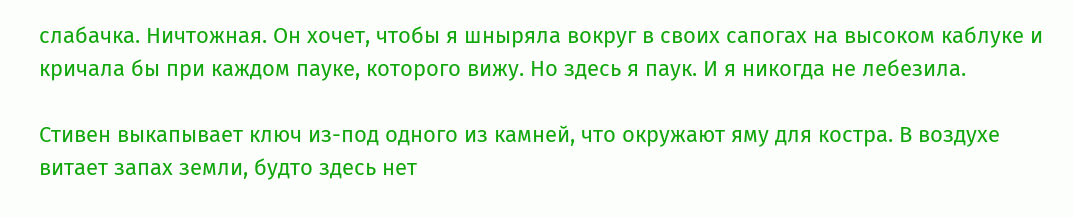слабачка. Ничтожная. Он хочет, чтобы я шныряла вокруг в своих сапогах на высоком каблуке и кричала бы при каждом пауке, которого вижу. Но здесь я паук. И я никогда не лебезила.

Стивен выкапывает ключ из-под одного из камней, что окружают яму для костра. В воздухе витает запах земли, будто здесь нет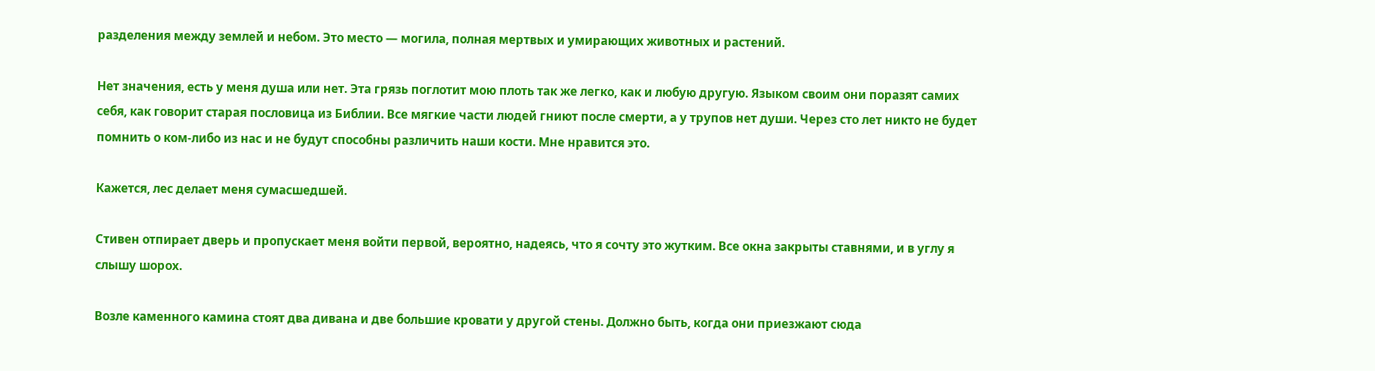разделения между землей и небом. Это место — могила, полная мертвых и умирающих животных и растений.

Нет значения, есть у меня душа или нет. Эта грязь поглотит мою плоть так же легко, как и любую другую. Языком своим они поразят самих себя, как говорит старая пословица из Библии. Все мягкие части людей гниют после смерти, а у трупов нет души. Через сто лет никто не будет помнить о ком-либо из нас и не будут способны различить наши кости. Мне нравится это.

Кажется, лес делает меня сумасшедшей.

Стивен отпирает дверь и пропускает меня войти первой, вероятно, надеясь, что я сочту это жутким. Все окна закрыты ставнями, и в углу я слышу шорох.

Возле каменного камина стоят два дивана и две большие кровати у другой стены. Должно быть, когда они приезжают сюда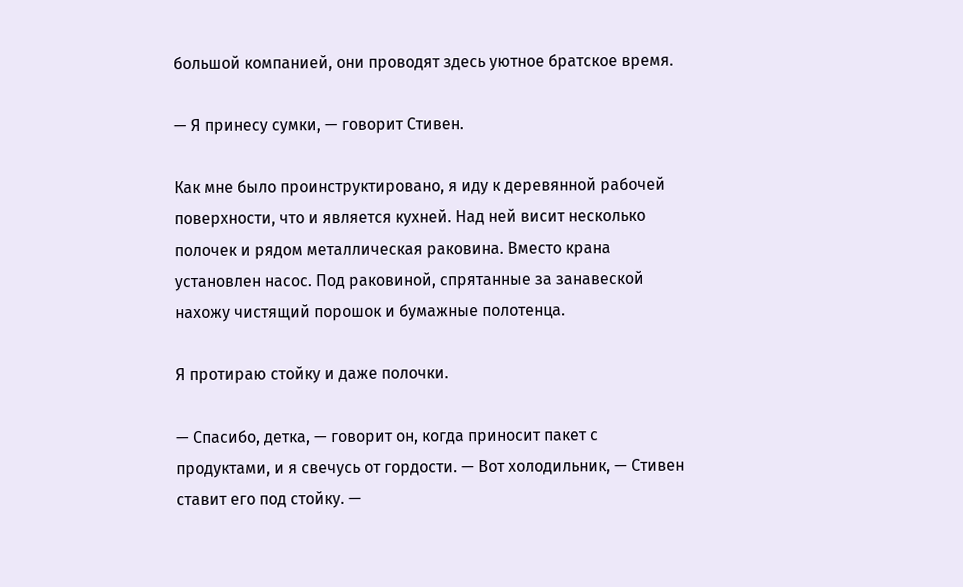большой компанией, они проводят здесь уютное братское время.

— Я принесу сумки, — говорит Стивен.

Как мне было проинструктировано, я иду к деревянной рабочей поверхности, что и является кухней. Над ней висит несколько полочек и рядом металлическая раковина. Вместо крана установлен насос. Под раковиной, спрятанные за занавеской нахожу чистящий порошок и бумажные полотенца.

Я протираю стойку и даже полочки.

— Спасибо, детка, — говорит он, когда приносит пакет с продуктами, и я свечусь от гордости. — Вот холодильник, — Стивен ставит его под стойку. —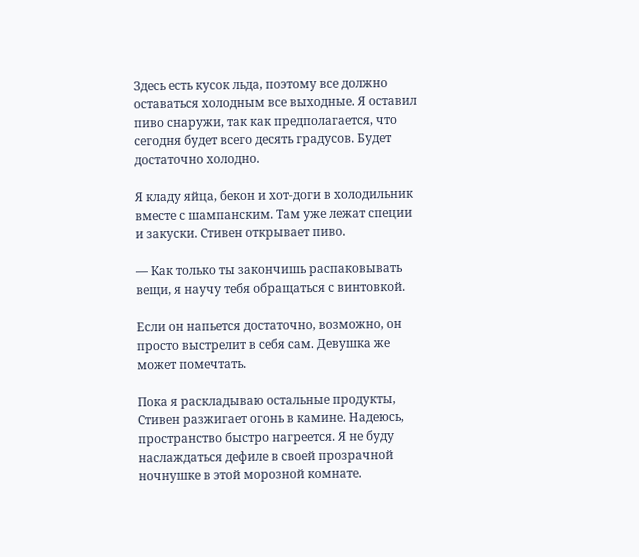Здесь есть кусок льда, поэтому все должно оставаться холодным все выходные. Я оставил пиво снаружи, так как предполагается, что сегодня будет всего десять градусов. Будет достаточно холодно.

Я кладу яйца, бекон и хот-доги в холодильник вместе с шампанским. Там уже лежат специи и закуски. Стивен открывает пиво.

— Как только ты закончишь распаковывать вещи, я научу тебя обращаться с винтовкой.

Если он напьется достаточно, возможно, он просто выстрелит в себя сам. Девушка же может помечтать.

Пока я раскладываю остальные продукты, Стивен разжигает огонь в камине. Надеюсь, пространство быстро нагреется. Я не буду наслаждаться дефиле в своей прозрачной ночнушке в этой морозной комнате.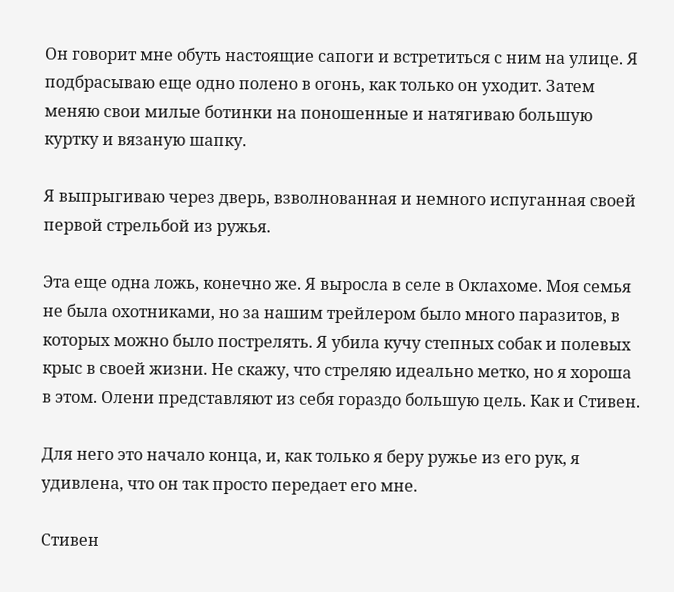Он говорит мне обуть настоящие сапоги и встретиться с ним на улице. Я подбрасываю еще одно полено в огонь, как только он уходит. Затем меняю свои милые ботинки на поношенные и натягиваю большую куртку и вязаную шапку.

Я выпрыгиваю через дверь, взволнованная и немного испуганная своей первой стрельбой из ружья.

Эта еще одна ложь, конечно же. Я выросла в селе в Оклахоме. Моя семья не была охотниками, но за нашим трейлером было много паразитов, в которых можно было пострелять. Я убила кучу степных собак и полевых крыс в своей жизни. Не скажу, что стреляю идеально метко, но я хороша в этом. Олени представляют из себя гораздо большую цель. Как и Стивен.

Для него это начало конца, и, как только я беру ружье из его рук, я удивлена, что он так просто передает его мне.

Стивен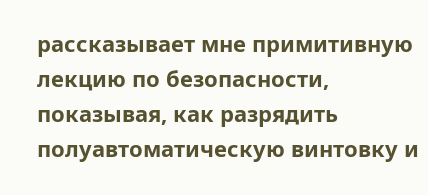рассказывает мне примитивную лекцию по безопасности, показывая, как разрядить полуавтоматическую винтовку и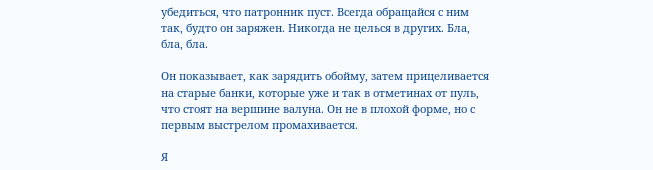убедиться, что патронник пуст. Всегда обращайся с ним так, будто он заряжен. Никогда не целься в других. Бла, бла, бла.

Он показывает, как зарядить обойму, затем прицеливается на старые банки, которые уже и так в отметинах от пуль, что стоят на вершине валуна. Он не в плохой форме, но с первым выстрелом промахивается.

Я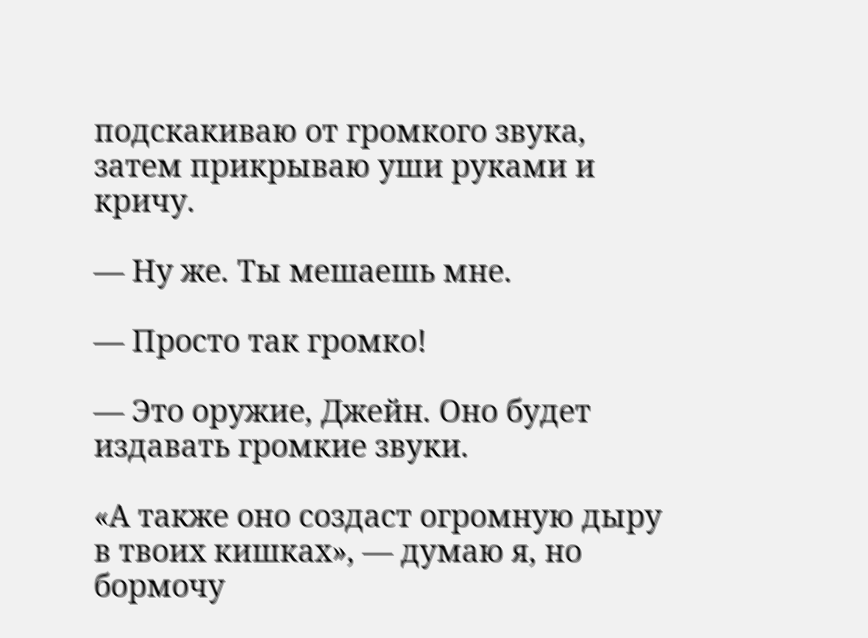подскакиваю от громкого звука, затем прикрываю уши руками и кричу.

— Ну же. Ты мешаешь мне.

— Просто так громко!

— Это оружие, Джейн. Оно будет издавать громкие звуки.

«А также оно создаст огромную дыру в твоих кишках», — думаю я, но бормочу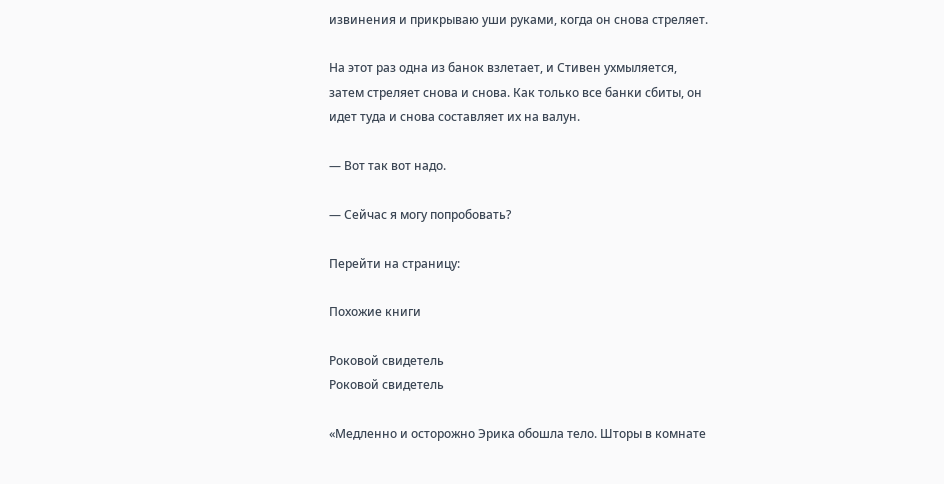извинения и прикрываю уши руками, когда он снова стреляет.

На этот раз одна из банок взлетает, и Стивен ухмыляется, затем стреляет снова и снова. Как только все банки сбиты, он идет туда и снова составляет их на валун.

— Вот так вот надо.

— Сейчас я могу попробовать?

Перейти на страницу:

Похожие книги

Роковой свидетель
Роковой свидетель

«Медленно и осторожно Эрика обошла тело. Шторы в комнате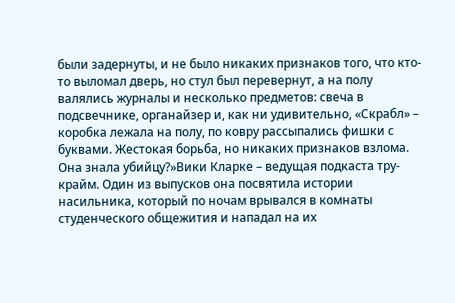были задернуты, и не было никаких признаков того, что кто-то выломал дверь, но стул был перевернут, а на полу валялись журналы и несколько предметов: свеча в подсвечнике, органайзер и, как ни удивительно, «Скрабл» – коробка лежала на полу, по ковру рассыпались фишки с буквами. Жестокая борьба, но никаких признаков взлома. Она знала убийцу?»Вики Кларке – ведущая подкаста тру-крайм. Один из выпусков она посвятила истории насильника, который по ночам врывался в комнаты студенческого общежития и нападал на их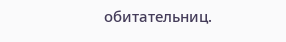обитательниц.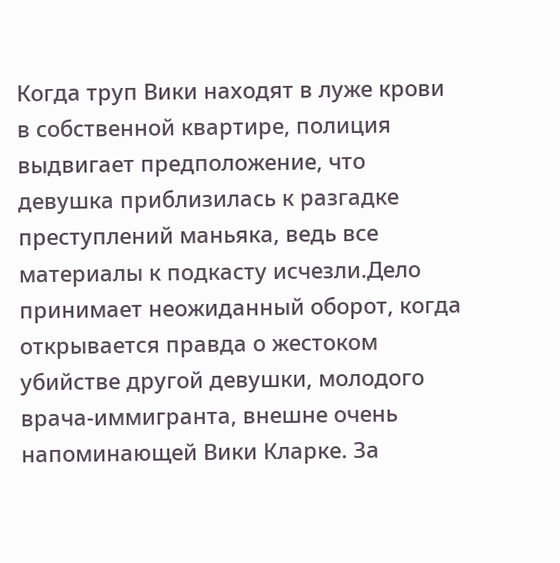Когда труп Вики находят в луже крови в собственной квартире, полиция выдвигает предположение, что девушка приблизилась к разгадке преступлений маньяка, ведь все материалы к подкасту исчезли.Дело принимает неожиданный оборот, когда открывается правда о жестоком убийстве другой девушки, молодого врача-иммигранта, внешне очень напоминающей Вики Кларке. За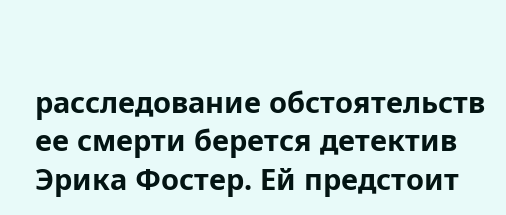расследование обстоятельств ее смерти берется детектив Эрика Фостер. Ей предстоит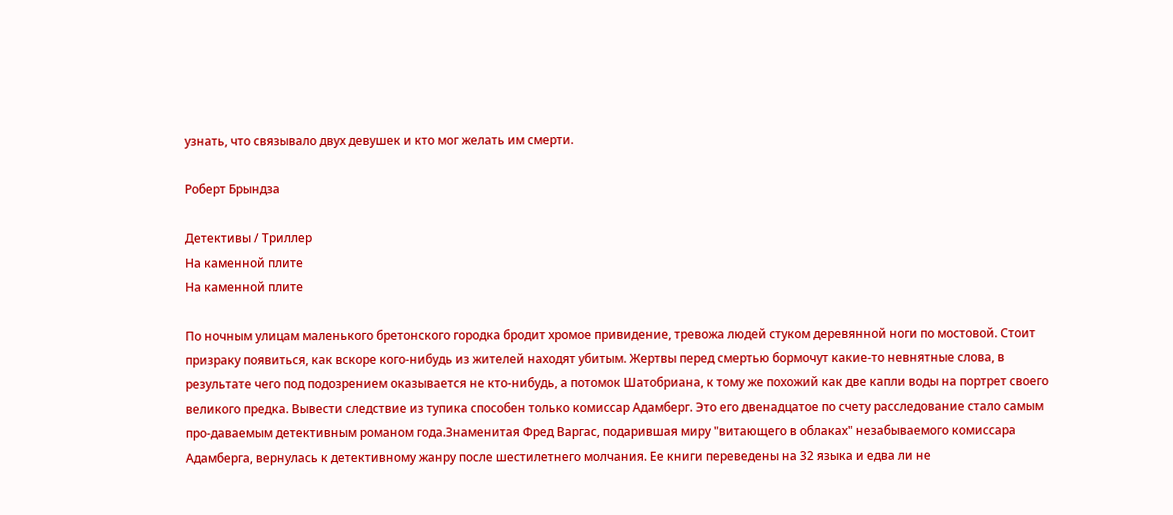узнать, что связывало двух девушек и кто мог желать им смерти.

Роберт Брындза

Детективы / Триллер
На каменной плите
На каменной плите

По ночным улицам маленького бретонского городка бродит хромое привидение, тревожа людей стуком деревянной ноги по мостовой. Стоит призраку появиться, как вскоре кого-нибудь из жителей находят убитым. Жертвы перед смертью бормочут какие-то невнятные слова, в результате чего под подозрением оказывается не кто-нибудь, а потомок Шатобриана, к тому же похожий как две капли воды на портрет своего великого предка. Вывести следствие из тупика способен только комиссар Адамберг. Это его двенадцатое по счету расследование стало самым про-даваемым детективным романом года.Знаменитая Фред Варгас, подарившая миру "витающего в облаках" незабываемого комиссара Адамберга, вернулась к детективному жанру после шестилетнего молчания. Ее книги переведены на 32 языка и едва ли не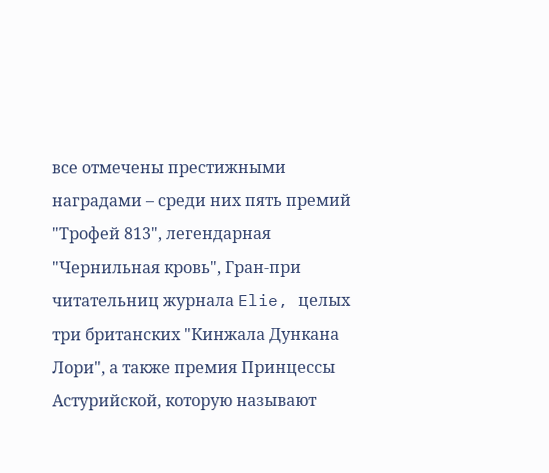все отмечены престижными наградами – среди них пять премий "Трофей 813", легендарная "Чернильная кровь", Гран-при читательниц журнала Elie, целых три британских "Кинжала Дункана Лори", а также премия Принцессы Астурийской, которую называют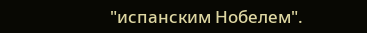"испанским Нобелем".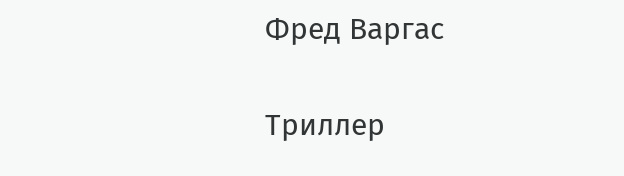Фред Варгас

Триллер